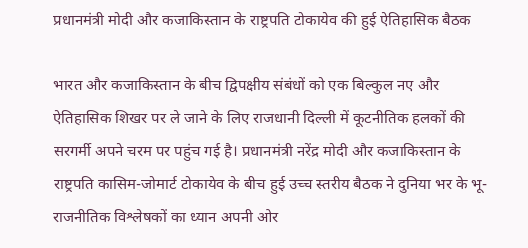प्रधानमंत्री मोदी और कजाकिस्तान के राष्ट्रपति टोकायेव की हुई ऐतिहासिक बैठक

भारत और कजाकिस्तान के बीच द्विपक्षीय संबंधों को एक बिल्कुल नए और ऐतिहासिक शिखर पर ले जाने के लिए राजधानी दिल्ली में कूटनीतिक हलकों की सरगर्मी अपने चरम पर पहुंच गई है। प्रधानमंत्री नरेंद्र मोदी और कजाकिस्तान के राष्ट्रपति कासिम-जोमार्ट टोकायेव के बीच हुई उच्च स्तरीय बैठक ने दुनिया भर के भू-राजनीतिक विश्लेषकों का ध्यान अपनी ओर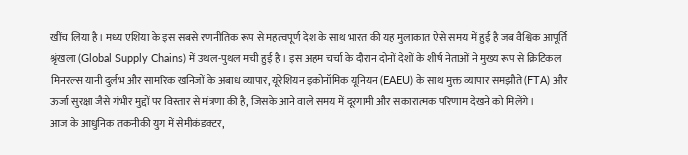खींच लिया है। मध्य एशिया के इस सबसे रणनीतिक रूप से महत्वपूर्ण देश के साथ भारत की यह मुलाकात ऐसे समय में हुई है जब वैश्विक आपूर्ति श्रृंखला (Global Supply Chains) में उथल-पुथल मची हुई है। इस अहम चर्चा के दौरान दोनों देशों के शीर्ष नेताओं ने मुख्य रूप से क्रिटिकल मिनरल्स यानी दुर्लभ और सामरिक खनिजों के अबाध व्यापार, यूरेशियन इकोनॉमिक यूनियन (EAEU) के साथ मुक्त व्यापार समझौते (FTA) और ऊर्जा सुरक्षा जैसे गंभीर मुद्दों पर विस्तार से मंत्रणा की है, जिसके आने वाले समय में दूरगामी और सकारात्मक परिणाम देखने को मिलेंगे।
आज के आधुनिक तकनीकी युग में सेमीकंडक्टर,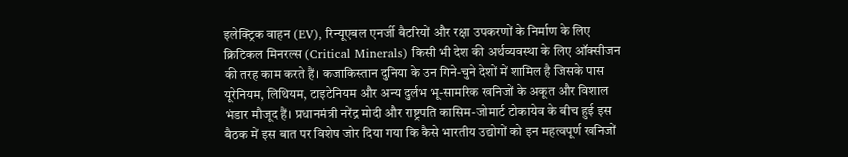इलेक्ट्रिक वाहन (EV), रिन्यूएबल एनर्जी बैटरियों और रक्षा उपकरणों के निर्माण के लिए क्रिटिकल मिनरल्स (Critical Minerals) किसी भी देश की अर्थव्यवस्था के लिए ऑक्सीजन की तरह काम करते हैं। कजाकिस्तान दुनिया के उन गिने-चुने देशों में शामिल है जिसके पास यूरेनियम, लिथियम, टाइटेनियम और अन्य दुर्लभ भू-सामरिक खनिजों के अकूत और विशाल भंडार मौजूद हैं। प्रधानमंत्री नरेंद्र मोदी और राष्ट्रपति कासिम-जोमार्ट टोकायेव के बीच हुई इस बैठक में इस बात पर विशेष जोर दिया गया कि कैसे भारतीय उद्योगों को इन महत्वपूर्ण खनिजों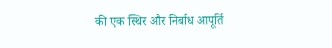की एक स्थिर और निर्बाध आपूर्ति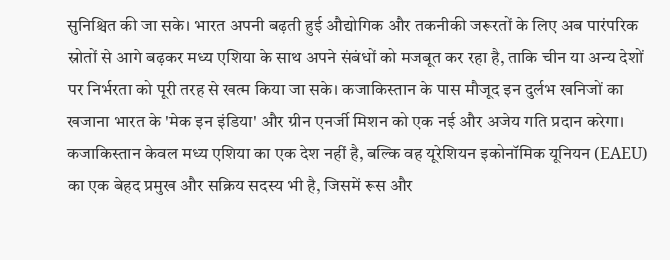सुनिश्चित की जा सके। भारत अपनी बढ़ती हुई औद्योगिक और तकनीकी जरूरतों के लिए अब पारंपरिक स्रोतों से आगे बढ़कर मध्य एशिया के साथ अपने संबंधों को मजबूत कर रहा है, ताकि चीन या अन्य देशों पर निर्भरता को पूरी तरह से खत्म किया जा सके। कजाकिस्तान के पास मौजूद इन दुर्लभ खनिजों का खजाना भारत के 'मेक इन इंडिया' और ग्रीन एनर्जी मिशन को एक नई और अजेय गति प्रदान करेगा।
कजाकिस्तान केवल मध्य एशिया का एक देश नहीं है, बल्कि वह यूरेशियन इकोनॉमिक यूनियन (EAEU) का एक बेहद प्रमुख और सक्रिय सदस्य भी है, जिसमें रूस और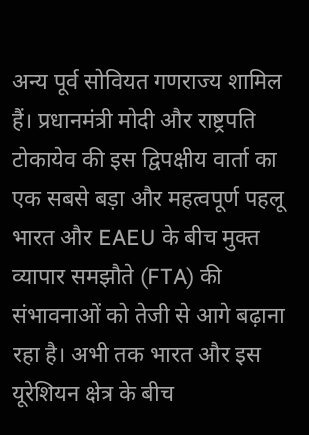अन्य पूर्व सोवियत गणराज्य शामिल हैं। प्रधानमंत्री मोदी और राष्ट्रपति टोकायेव की इस द्विपक्षीय वार्ता का एक सबसे बड़ा और महत्वपूर्ण पहलू भारत और EAEU के बीच मुक्त व्यापार समझौते (FTA) की संभावनाओं को तेजी से आगे बढ़ाना रहा है। अभी तक भारत और इस यूरेशियन क्षेत्र के बीच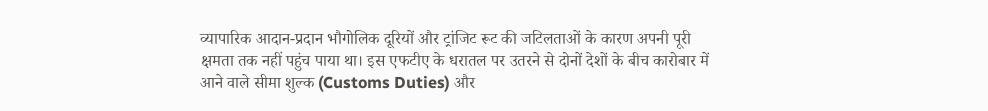व्यापारिक आदान-प्रदान भौगोलिक दूरियों और ट्रांजिट रूट की जटिलताओं के कारण अपनी पूरी क्षमता तक नहीं पहुंच पाया था। इस एफटीए के धरातल पर उतरने से दोनों देशों के बीच कारोबार में आने वाले सीमा शुल्क (Customs Duties) और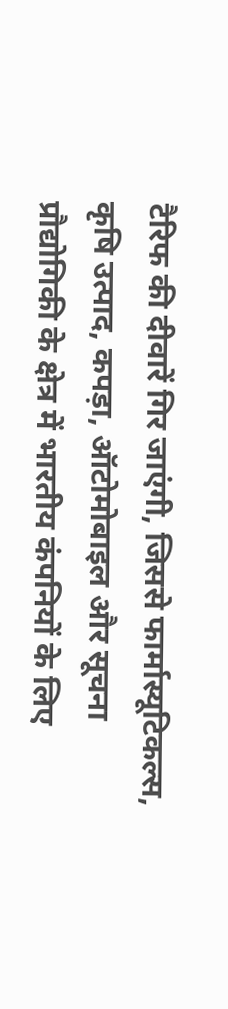टैरिफ की दीवारें गिर जाएंगी, जिससे फार्मास्यूटिकल्स, कृषि उत्पाद, कपड़ा, ऑटोमोबाइल और सूचना प्रौद्योगिकी के क्षेत्र में भारतीय कंपनियों के लिए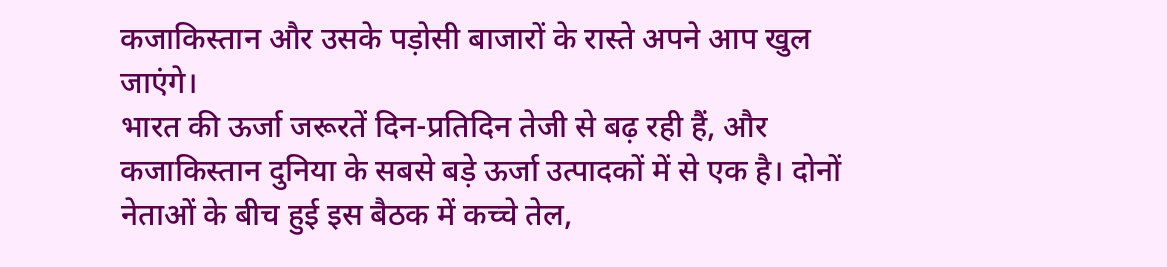कजाकिस्तान और उसके पड़ोसी बाजारों के रास्ते अपने आप खुल जाएंगे।
भारत की ऊर्जा जरूरतें दिन-प्रतिदिन तेजी से बढ़ रही हैं, और कजाकिस्तान दुनिया के सबसे बड़े ऊर्जा उत्पादकों में से एक है। दोनों नेताओं के बीच हुई इस बैठक में कच्चे तेल,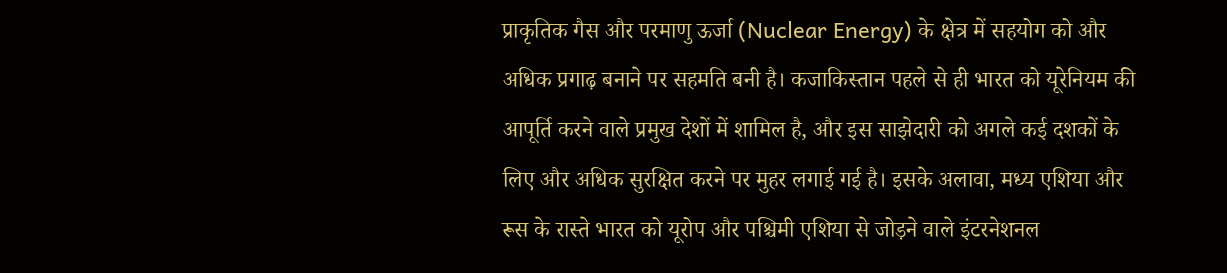प्राकृतिक गैस और परमाणु ऊर्जा (Nuclear Energy) के क्षेत्र में सहयोग को और अधिक प्रगाढ़ बनाने पर सहमति बनी है। कजाकिस्तान पहले से ही भारत को यूरेनियम की आपूर्ति करने वाले प्रमुख देशों में शामिल है, और इस साझेदारी को अगले कई दशकों के लिए और अधिक सुरक्षित करने पर मुहर लगाई गई है। इसके अलावा, मध्य एशिया और रूस के रास्ते भारत को यूरोप और पश्चिमी एशिया से जोड़ने वाले इंटरनेशनल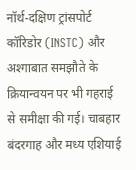नॉर्थ-दक्षिण ट्रांसपोर्ट कॉरिडोर (INSTC) और अश्गाबात समझौते के क्रियान्वयन पर भी गहराई से समीक्षा की गई। चाबहार बंदरगाह और मध्य एशियाई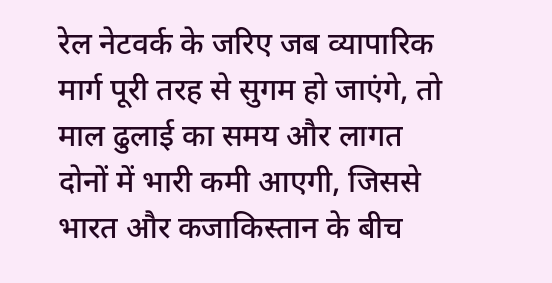रेल नेटवर्क के जरिए जब व्यापारिक मार्ग पूरी तरह से सुगम हो जाएंगे, तो माल ढुलाई का समय और लागत दोनों में भारी कमी आएगी, जिससे भारत और कजाकिस्तान के बीच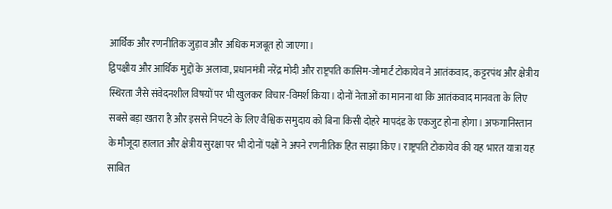आर्थिक और रणनीतिक जुड़ाव और अधिक मजबूत हो जाएगा।
द्विपक्षीय और आर्थिक मुद्दों के अलावा, प्रधानमंत्री नरेंद्र मोदी और राष्ट्रपति कासिम-जोमार्ट टोकायेव ने आतंकवाद, कट्टरपंथ और क्षेत्रीय स्थिरता जैसे संवेदनशील विषयों पर भी खुलकर विचार-विमर्श किया। दोनों नेताओं का मानना था कि आतंकवाद मानवता के लिए सबसे बड़ा खतरा है और इससे निपटने के लिए वैश्विक समुदाय को बिना किसी दोहरे मापदंड के एकजुट होना होगा। अफगानिस्तान के मौजूदा हालात और क्षेत्रीय सुरक्षा पर भी दोनों पक्षों ने अपने रणनीतिक हित साझा किए। राष्ट्रपति टोकायेव की यह भारत यात्रा यह साबित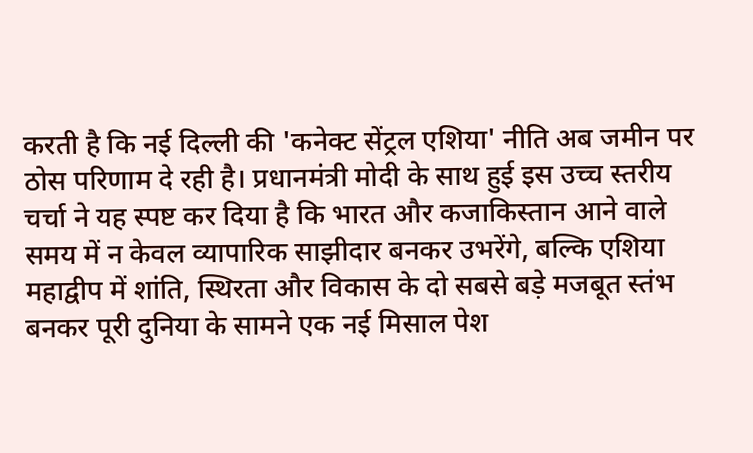करती है कि नई दिल्ली की 'कनेक्ट सेंट्रल एशिया' नीति अब जमीन पर ठोस परिणाम दे रही है। प्रधानमंत्री मोदी के साथ हुई इस उच्च स्तरीय चर्चा ने यह स्पष्ट कर दिया है कि भारत और कजाकिस्तान आने वाले समय में न केवल व्यापारिक साझीदार बनकर उभरेंगे, बल्कि एशिया महाद्वीप में शांति, स्थिरता और विकास के दो सबसे बड़े मजबूत स्तंभ बनकर पूरी दुनिया के सामने एक नई मिसाल पेश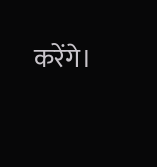करेंगे।